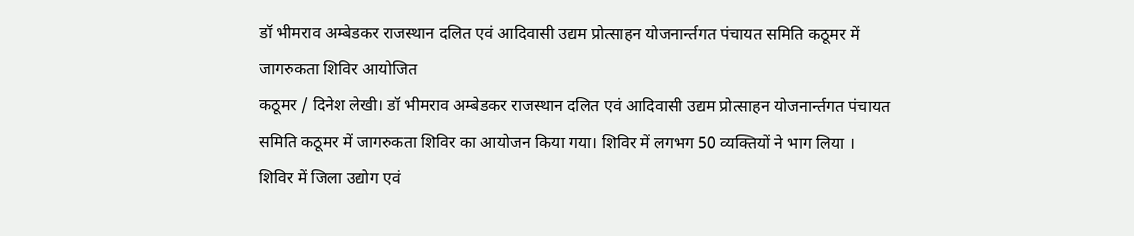डॉ भीमराव अम्बेडकर राजस्थान दलित एवं आदिवासी उद्यम प्रोत्साहन योजनार्न्तगत पंचायत समिति कठूमर में जागरुकता शिविर आयोजित
कठूमर / दिनेश लेखी। डॉ भीमराव अम्बेडकर राजस्थान दलित एवं आदिवासी उद्यम प्रोत्साहन योजनार्न्तगत पंचायत समिति कठूमर में जागरुकता शिविर का आयोजन किया गया। शिविर में लगभग 50 व्यक्तियों ने भाग लिया ।
शिविर में जिला उद्योग एवं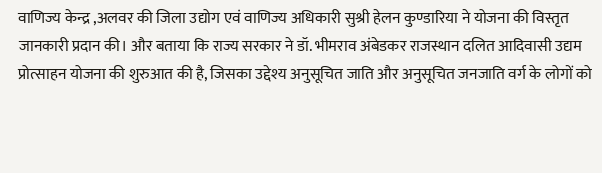वाणिज्य केन्द्र ,अलवर की जिला उद्योग एवं वाणिज्य अधिकारी सुश्री हेलन कुण्डारिया ने योजना की विस्तृत जानकारी प्रदान की। और बताया कि राज्य सरकार ने डॉ. भीमराव अंबेडकर राजस्थान दलित आदिवासी उद्यम प्रोत्साहन योजना की शुरुआत की है, जिसका उद्देश्य अनुसूचित जाति और अनुसूचित जनजाति वर्ग के लोगों को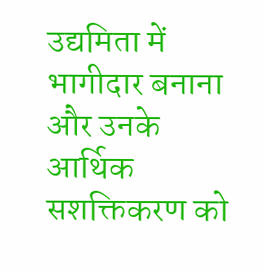उद्यमिता में भागीदार बनाना और उनके आर्थिक सशक्तिकरण को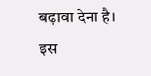बढ़ावा देना है।
इस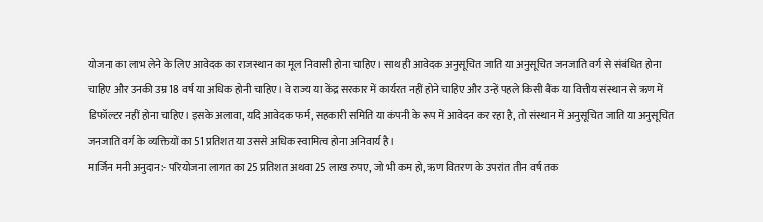योजना का लाभ लेने के लिए आवेदक का राजस्थान का मूल निवासी होना चाहिए। साथ ही आवेदक अनुसूचित जाति या अनुसूचित जनजाति वर्ग से संबंधित होना चाहिए और उनकी उम्र 18 वर्ष या अधिक होनी चाहिए। वे राज्य या केंद्र सरकार में कार्यरत नहीं होने चाहिए और उन्हें पहले किसी बैंक या वित्तीय संस्थान से ऋण में डिफॉल्टर नहीं होना चाहिए। इसके अलावा, यदि आवेदक फर्म, सहकारी समिति या कंपनी के रूप में आवेदन कर रहा है, तो संस्थान में अनुसूचित जाति या अनुसूचित जनजाति वर्ग के व्यक्तियों का 51 प्रतिशत या उससे अधिक स्वामित्व होना अनिवार्य है।
मार्जिन मनी अनुदान:- परियोजना लागत का 25 प्रतिशत अथवा 25 लाख रुपए, जो भी कम हो, ऋण वितरण के उपरांत तीन वर्ष तक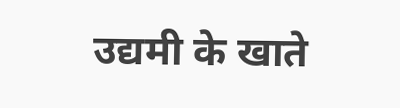उद्यमी के खाते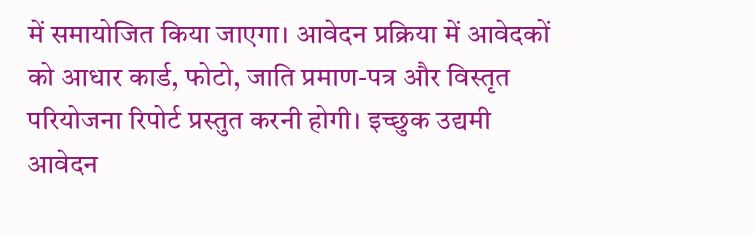में समायोजित किया जाएगा। आवेदन प्रक्रिया में आवेदकों को आधार कार्ड, फोटो, जाति प्रमाण-पत्र और विस्तृत परियोजना रिपोर्ट प्रस्तुत करनी होगी। इच्छुक उद्यमी आवेदन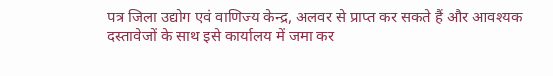पत्र जिला उद्योग एवं वाणिज्य केन्द्र, अलवर से प्राप्त कर सकते हैं और आवश्यक दस्तावेजों के साथ इसे कार्यालय में जमा कर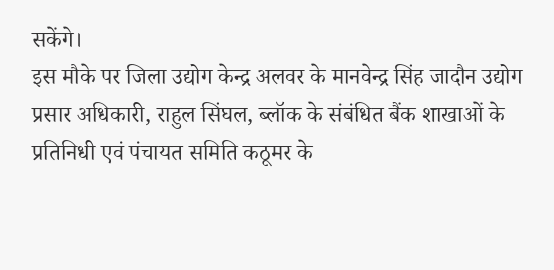सकेंगे।
इस मौके पर जिला उद्योग केन्द्र अलवर के मानवेन्द्र सिंह जादौन उद्योग प्रसार अधिकारी, राहुल सिंघल, ब्लॉक के संबंधित बैंक शाखाओं के प्रतिनिधी एवं पंचायत समिति कठूमर के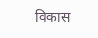विकास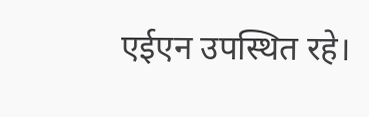एईएन उपस्थित रहे।